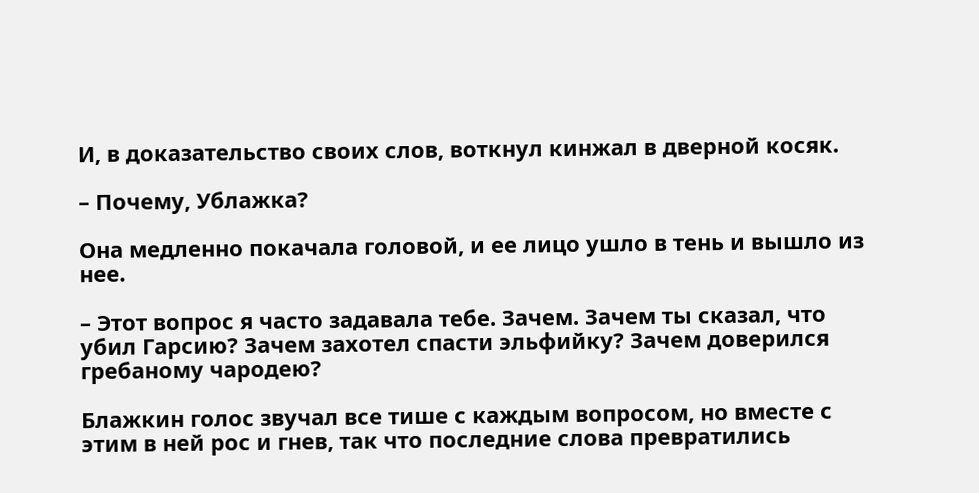И, в доказательство своих слов, воткнул кинжал в дверной косяк.

– Почему, Ублажка?

Она медленно покачала головой, и ее лицо ушло в тень и вышло из нее.

– Этот вопрос я часто задавала тебе. Зачем. Зачем ты сказал, что убил Гарсию? Зачем захотел спасти эльфийку? Зачем доверился гребаному чародею?

Блажкин голос звучал все тише с каждым вопросом, но вместе с этим в ней рос и гнев, так что последние слова превратились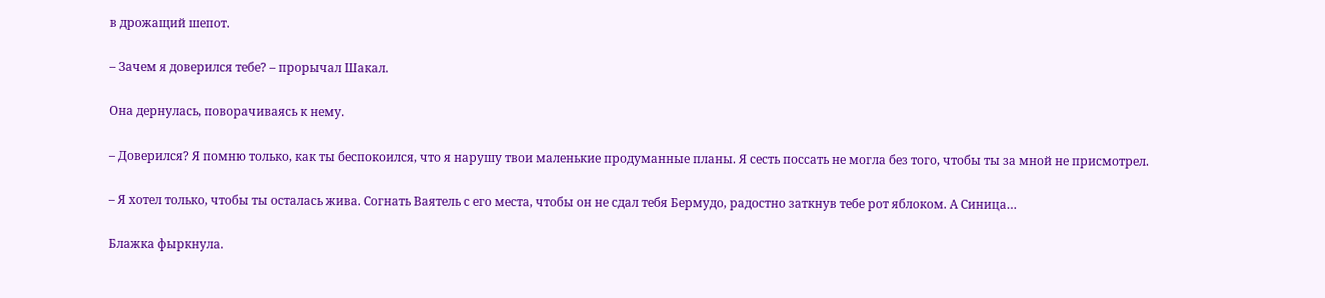в дрожащий шепот.

– Зачем я доверился тебе? – прорычал Шакал.

Она дернулась, поворачиваясь к нему.

– Доверился? Я помню только, как ты беспокоился, что я нарушу твои маленькие продуманные планы. Я сесть поссать не могла без того, чтобы ты за мной не присмотрел.

– Я хотел только, чтобы ты осталась жива. Согнать Ваятель с его места, чтобы он не сдал тебя Бермудо, радостно заткнув тебе рот яблоком. А Синица…

Блажка фыркнула.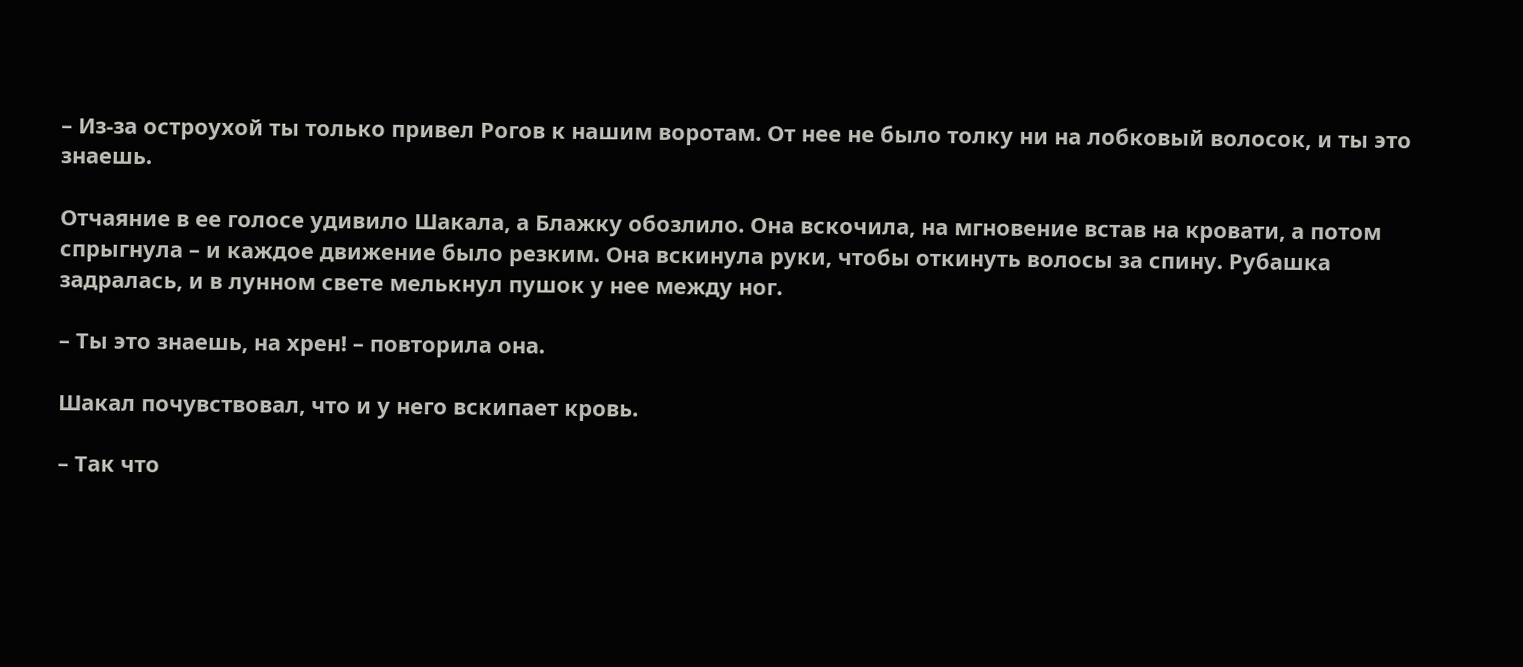– Из-за остроухой ты только привел Рогов к нашим воротам. От нее не было толку ни на лобковый волосок, и ты это знаешь.

Отчаяние в ее голосе удивило Шакала, а Блажку обозлило. Она вскочила, на мгновение встав на кровати, а потом спрыгнула – и каждое движение было резким. Она вскинула руки, чтобы откинуть волосы за спину. Рубашка задралась, и в лунном свете мелькнул пушок у нее между ног.

– Ты это знаешь, на хрен! – повторила она.

Шакал почувствовал, что и у него вскипает кровь.

– Так что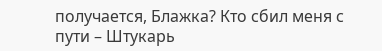получается, Блажка? Кто сбил меня с пути – Штукарь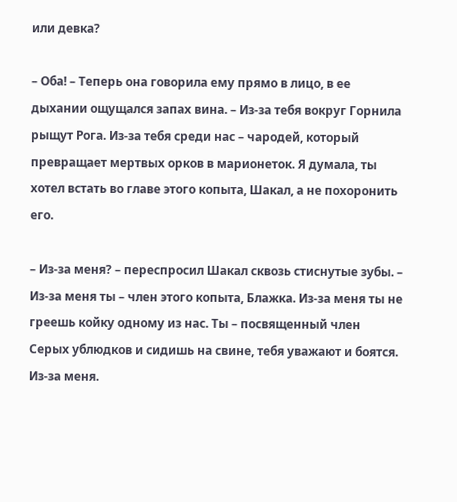или девка?

– Оба! – Теперь она говорила ему прямо в лицо, в ее дыхании ощущался запах вина. – Из-за тебя вокруг Горнила рыщут Рога. Из-за тебя среди нас – чародей, который превращает мертвых орков в марионеток. Я думала, ты хотел встать во главе этого копыта, Шакал, а не похоронить его.

– Из-за меня? – переспросил Шакал сквозь стиснутые зубы. – Из-за меня ты – член этого копыта, Блажка. Из-за меня ты не греешь койку одному из нас. Ты – посвященный член Серых ублюдков и сидишь на свине, тебя уважают и боятся. Из-за меня.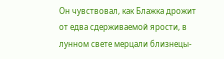Он чувствовал, как Блажка дрожит от едва сдерживаемой ярости, в лунном свете мерцали близнецы-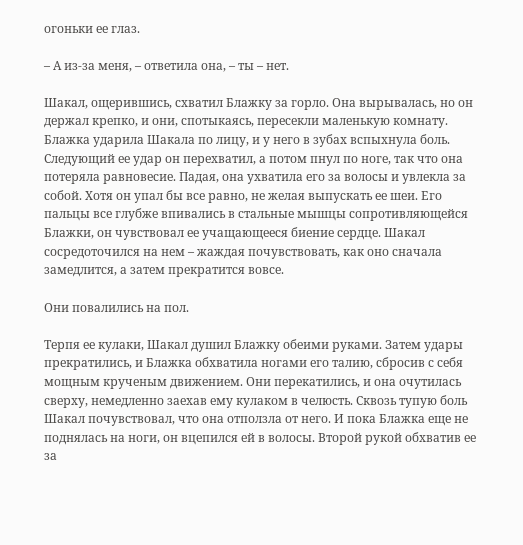огоньки ее глаз.

– А из-за меня, – ответила она, – ты – нет.

Шакал, ощерившись, схватил Блажку за горло. Она вырывалась, но он держал крепко, и они, спотыкаясь, пересекли маленькую комнату. Блажка ударила Шакала по лицу, и у него в зубах вспыхнула боль. Следующий ее удар он перехватил, а потом пнул по ноге, так что она потеряла равновесие. Падая, она ухватила его за волосы и увлекла за собой. Хотя он упал бы все равно, не желая выпускать ее шеи. Его пальцы все глубже впивались в стальные мышцы сопротивляющейся Блажки, он чувствовал ее учащающееся биение сердце. Шакал сосредоточился на нем – жаждая почувствовать, как оно сначала замедлится, а затем прекратится вовсе.

Они повалились на пол.

Терпя ее кулаки, Шакал душил Блажку обеими руками. Затем удары прекратились, и Блажка обхватила ногами его талию, сбросив с себя мощным крученым движением. Они перекатились, и она очутилась сверху, немедленно заехав ему кулаком в челюсть. Сквозь тупую боль Шакал почувствовал, что она отползла от него. И пока Блажка еще не поднялась на ноги, он вцепился ей в волосы. Второй рукой обхватив ее за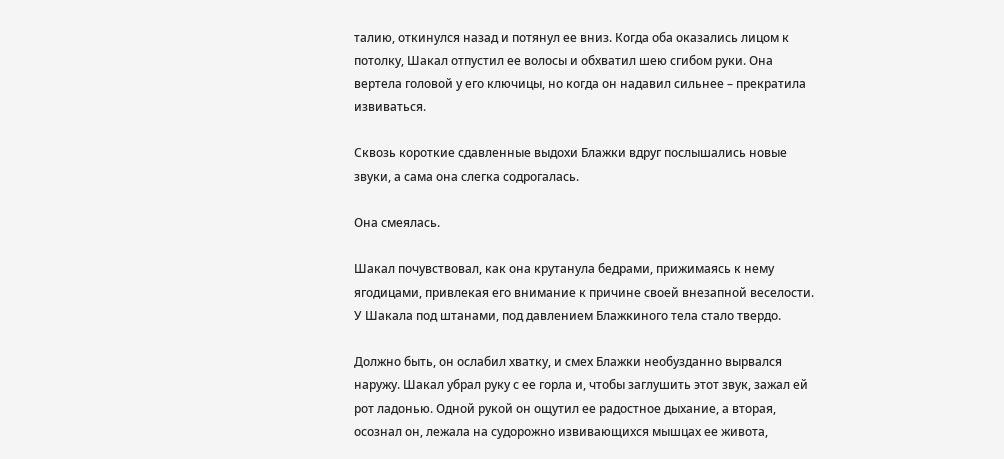талию, откинулся назад и потянул ее вниз. Когда оба оказались лицом к потолку, Шакал отпустил ее волосы и обхватил шею сгибом руки. Она вертела головой у его ключицы, но когда он надавил сильнее – прекратила извиваться.

Сквозь короткие сдавленные выдохи Блажки вдруг послышались новые звуки, а сама она слегка содрогалась.

Она смеялась.

Шакал почувствовал, как она крутанула бедрами, прижимаясь к нему ягодицами, привлекая его внимание к причине своей внезапной веселости. У Шакала под штанами, под давлением Блажкиного тела стало твердо.

Должно быть, он ослабил хватку, и смех Блажки необузданно вырвался наружу. Шакал убрал руку с ее горла и, чтобы заглушить этот звук, зажал ей рот ладонью. Одной рукой он ощутил ее радостное дыхание, а вторая, осознал он, лежала на судорожно извивающихся мышцах ее живота,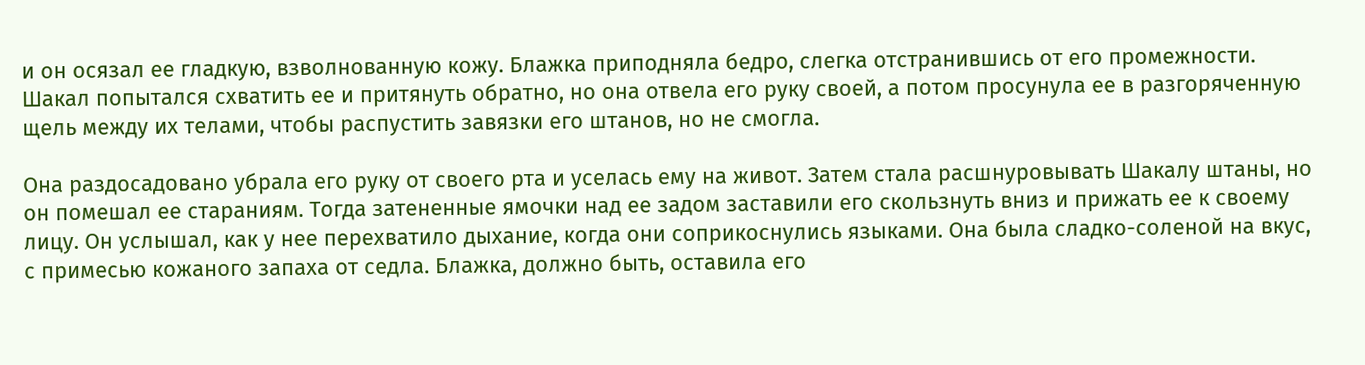и он осязал ее гладкую, взволнованную кожу. Блажка приподняла бедро, слегка отстранившись от его промежности. Шакал попытался схватить ее и притянуть обратно, но она отвела его руку своей, а потом просунула ее в разгоряченную щель между их телами, чтобы распустить завязки его штанов, но не смогла.

Она раздосадовано убрала его руку от своего рта и уселась ему на живот. Затем стала расшнуровывать Шакалу штаны, но он помешал ее стараниям. Тогда затененные ямочки над ее задом заставили его скользнуть вниз и прижать ее к своему лицу. Он услышал, как у нее перехватило дыхание, когда они соприкоснулись языками. Она была сладко-соленой на вкус, с примесью кожаного запаха от седла. Блажка, должно быть, оставила его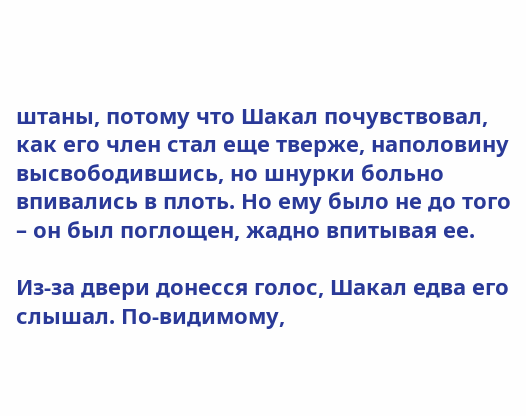штаны, потому что Шакал почувствовал, как его член стал еще тверже, наполовину высвободившись, но шнурки больно впивались в плоть. Но ему было не до того – он был поглощен, жадно впитывая ее.

Из-за двери донесся голос, Шакал едва его слышал. По-видимому,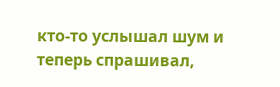кто-то услышал шум и теперь спрашивал,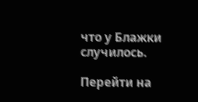что у Блажки случилось.

Перейти на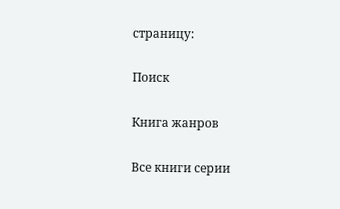страницу:

Поиск

Книга жанров

Все книги серии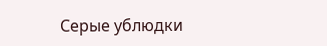Серые ублюдки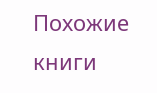Похожие книги